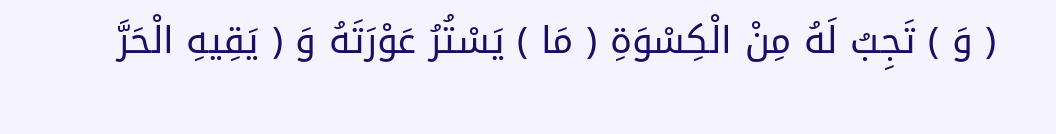( وَ ) تَجِبُ لَهُ مِنْ الْكِسْوَةِ ( مَا ) يَسْتُرُ عَوْرَتَهُ وَ ( يَقِيهِ الْحَرَّ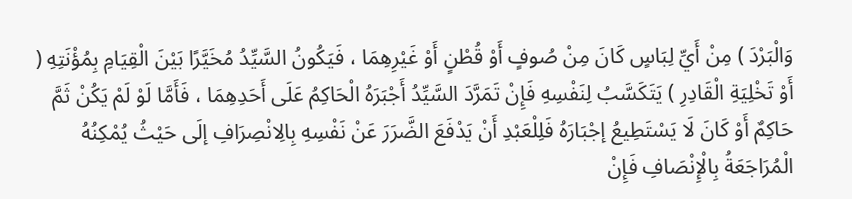وَالْبَرْدَ ) مِنْ أَيِّ لِبَاسٍ كَانَ مِنْ صُوفٍ أَوْ قُطْنٍ أَوْ غَيْرِهِمَا ، فَيَكُونُ السَّيِّدُ مُخَيَّرًا بَيْنَ الْقِيَامِ بِمُؤْنَتِهِ ( أَوْ تَخْلِيَةِ الْقَادِرِ ) يَتَكَسَّبُ لِنَفْسِهِ فَإِنْ تَمَرَّدَ السَّيِّدُ أَجْبَرَهُ الْحَاكِمُ عَلَى أَحَدِهِمَا ، فَأَمَّا لَوْ لَمْ يَكُنْ ثَمَّ حَاكِمٌ أَوْ كَانَ لَا يَسْتَطِيعُ إجْبَارَهُ فَلِلْعَبْدِ أَنْ يَدْفَعَ الضَّرَرَ عَنْ نَفْسِهِ بِالِانْصِرَافِ إلَى حَيْثُ يُمْكِنُهُ الْمُرَاجَعَةُ بِالْإِنْصَافِ فَإِنْ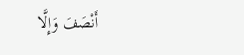أَنْصَفَ وَإِلَّا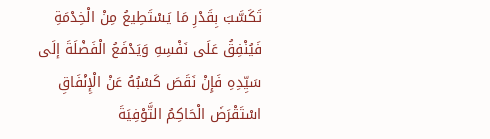تَكَسَّبَ بِقَدْرِ مَا يَسْتَطِيعُ مِنْ الْخِدْمَةِ فَيُنْفِقُ عَلَى نَفْسِهِ وَيَدْفَعُ الْفَضْلَةَ إلَى سَيِّدِهِ فَإِنْ نَقَصَ كَسْبُهُ عَنْ الْإِنْفَاقِ اسْتَقْرَضَ الْحَاكِمُ التَّوْفِيَةَ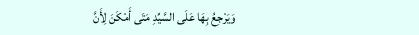وَيَرْجِعُ بِهَا عَلَى السَّيِّدِ مَتَى أَمْكَنَ لِأَنَّ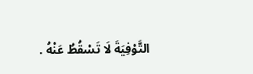التَّوْفِيَةَ لَا تَسْقُطُ عَنْهُ .